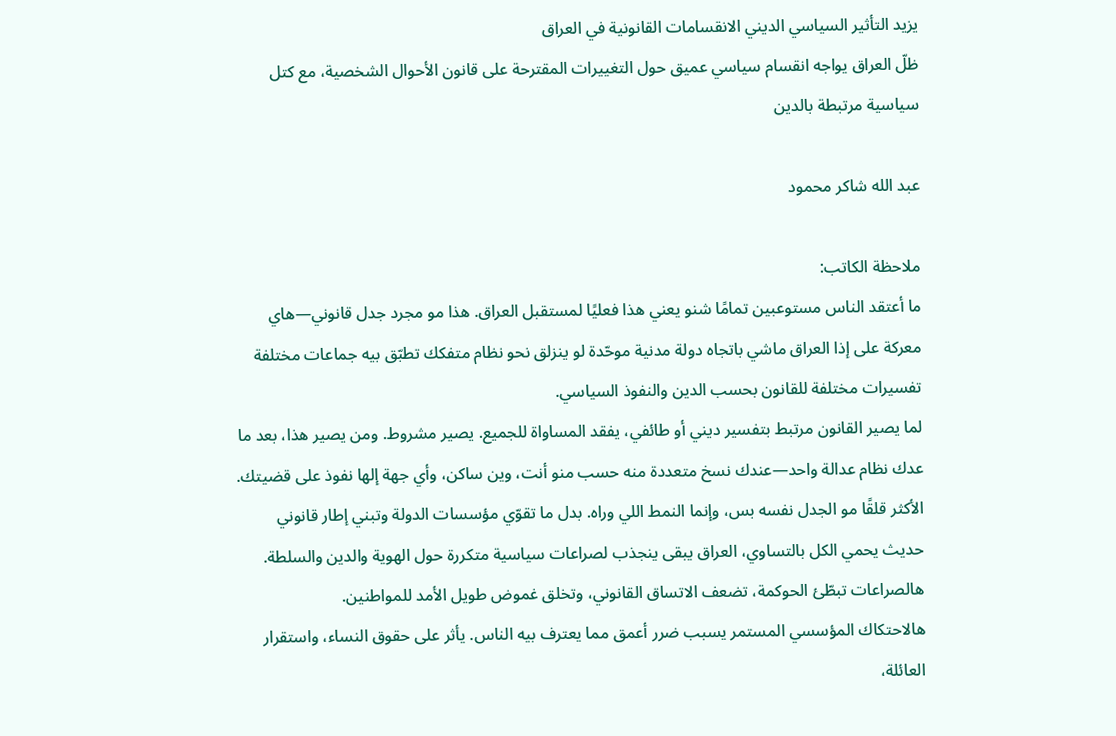يزيد التأثير السياسي الديني الانقسامات القانونية في العراق
ظلّ العراق يواجه انقسام سياسي عميق حول التغييرات المقترحة على قانون الأحوال الشخصية، مع كتل سياسية مرتبطة بالدين

عبد الله شاكر محمود

ملاحظة الكاتب:
ما أعتقد الناس مستوعبين تمامًا شنو يعني هذا فعليًا لمستقبل العراق. هذا مو مجرد جدل قانوني—هاي معركة على إذا العراق ماشي باتجاه دولة مدنية موحّدة لو ينزلق نحو نظام متفكك تطبّق بيه جماعات مختلفة تفسيرات مختلفة للقانون بحسب الدين والنفوذ السياسي.
لما يصير القانون مرتبط بتفسير ديني أو طائفي، يفقد المساواة للجميع. يصير مشروط. ومن يصير هذا، بعد ما عدك نظام عدالة واحد—عندك نسخ متعددة منه حسب منو أنت، وين ساكن، وأي جهة إلها نفوذ على قضيتك.
الأكثر قلقًا مو الجدل نفسه بس، وإنما النمط اللي وراه. بدل ما تقوّي مؤسسات الدولة وتبني إطار قانوني حديث يحمي الكل بالتساوي، العراق يبقى ينجذب لصراعات سياسية متكررة حول الهوية والدين والسلطة. هالصراعات تبطّئ الحوكمة، تضعف الاتساق القانوني، وتخلق غموض طويل الأمد للمواطنين.
هالاحتكاك المؤسسي المستمر يسبب ضرر أعمق مما يعترف بيه الناس. يأثر على حقوق النساء، واستقرار العائلة،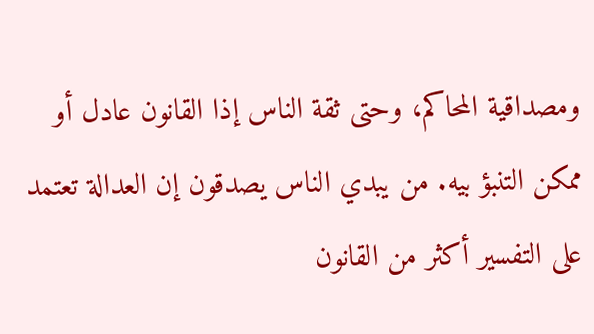ومصداقية المحاكم، وحتى ثقة الناس إذا القانون عادل أو ممكن التنبؤ بيه. من يبدي الناس يصدقون إن العدالة تعتمد على التفسير أكثر من القانون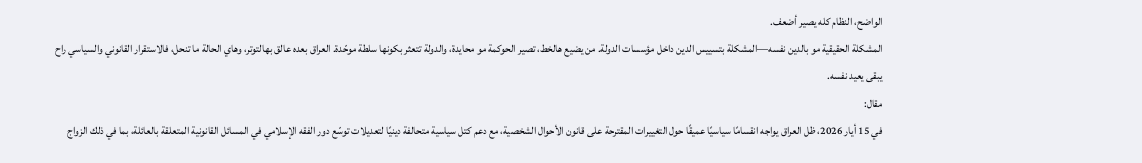الواضح، النظام كله يصير أضعف.
المشكلة الحقيقية مو بالدين نفسه—المشكلة بتسييس الدين داخل مؤسسات الدولة. من يضيع هالخط، تصير الحوكمة مو محايدة، والدولة تتعثر بكونها سلطة موحّدة. العراق بعده عالق بهالتوتر، وهاي الحالة ما تنحل، فالاستقرار القانوني والسياسي راح يبقى يعيد نفسه.
مقال:
في 15 أيار 2026، ظل العراق يواجه انقسامًا سياسيًا عميقًا حول التغييرات المقترحة على قانون الأحوال الشخصية، مع دعم كتل سياسية متحالفة دينيًا لتعديلات توسّع دور الفقه الإسلامي في المسائل القانونية المتعلقة بالعائلة، بما في ذلك الزواج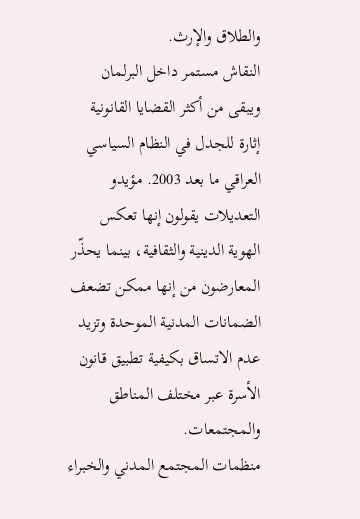والطلاق والإرث.
النقاش مستمر داخل البرلمان ويبقى من أكثر القضايا القانونية إثارة للجدل في النظام السياسي العراقي ما بعد 2003. مؤيدو التعديلات يقولون إنها تعكس الهوية الدينية والثقافية، بينما يحذّر المعارضون من إنها ممكن تضعف الضمانات المدنية الموحدة وتزيد عدم الاتساق بكيفية تطبيق قانون الأسرة عبر مختلف المناطق والمجتمعات.
منظمات المجتمع المدني والخبراء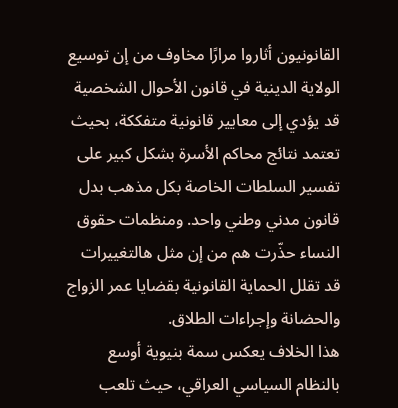القانونيون أثاروا مرارًا مخاوف من إن توسيع الولاية الدينية في قانون الأحوال الشخصية قد يؤدي إلى معايير قانونية متفككة، بحيث تعتمد نتائج محاكم الأسرة بشكل كبير على تفسير السلطات الخاصة بكل مذهب بدل قانون مدني وطني واحد. ومنظمات حقوق النساء حذّرت هم من إن مثل هالتغييرات قد تقلل الحماية القانونية بقضايا عمر الزواج والحضانة وإجراءات الطلاق.
هذا الخلاف يعكس سمة بنيوية أوسع بالنظام السياسي العراقي، حيث تلعب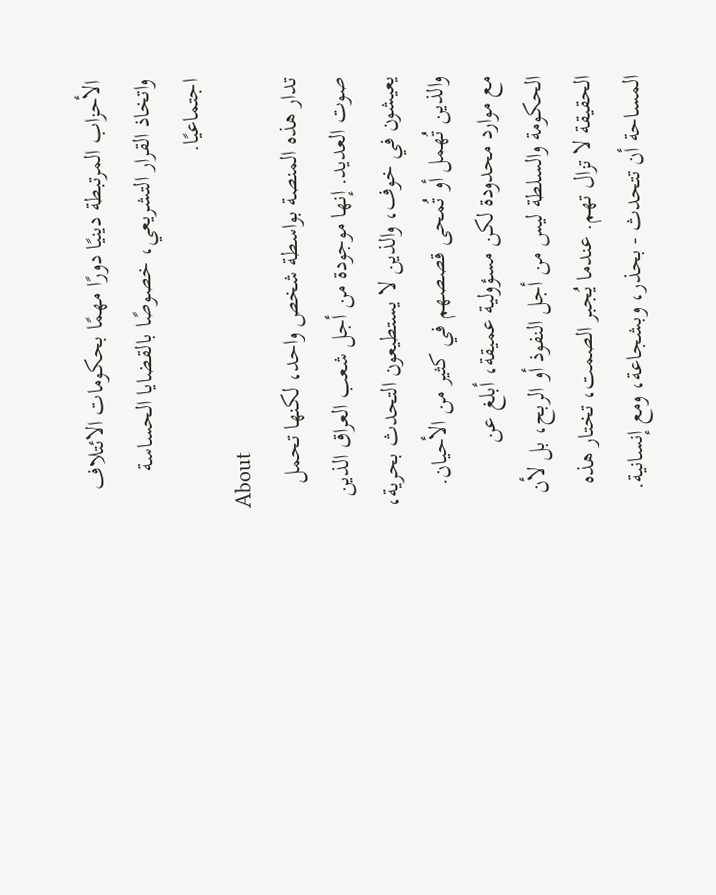الأحزاب المرتبطة دينيًا دورًا مهمًا بحكومات الائتلاف واتخاذ القرار التشريعي، خصوصًا بالقضايا الحساسة اجتماعيًا.
About
تدار هذه المنصة بواسطة شخص واحد، لكنها تحمل صوت العديد. إنها موجودة من أجل شعب العراق الذين يعيشون في خوف، والذين لا يستطيعون التحدث بحرية، والذين تُهمل أو تُمحى قصصهم في كثير من الأحيان. مع موارد محدودة لكن مسؤولية عميقة، أبلغ عن الحكومة والسلطة ليس من أجل النفوذ أو الربح، بل لأن الحقيقة لا تزال تهم. عندما يُجبر الصمت، تختار هذه المساحة أن تتحدث - بحذر، وبشجاعة، ومع إنسانية.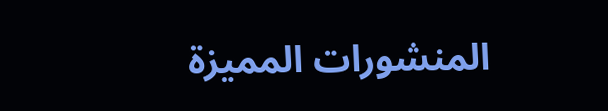المنشورات المميزة